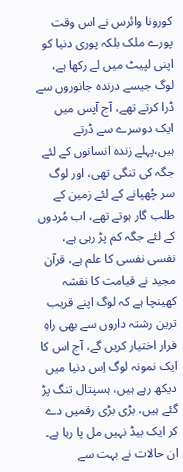کورونا وائرس نے اس وقت پورے ملک بلکہ پوری دنیا کو اپنی لپیٹ میں لے رکھا ہے، لوگ جیسے درندہ جانوروں سے ڈرا کرتے تھے، آج آپس میں ایک دوسرے سے ڈرتے ہیں،پہلے زندہ انسانوں کے لئے جگہ کی تنگی تھی، اور لوگ سر چُھپانے کے لئے زمین کے طلب گار ہوتے تھے، اب مُردوں کے لئے جگہ کم پڑ رہی ہے، نفسی نفسی کا علم ہے، قرآن مجید نے قیامت کا نقشہ کھینچا ہے کہ لوگ اپنے قریب ترین رشتہ داروں سے بھی راہِ فرار اختیار کریں گے، آج اس کا ایک نمونہ لوگ اِس دنیا میں دیکھ رہے ہیں، ہسپتال تنگ پڑ گئے ہیں، بڑی بڑی رقمیں دے کر ایک بیڈ نہیں مل پا رہا ہے۔
ان حالات نے بہت سے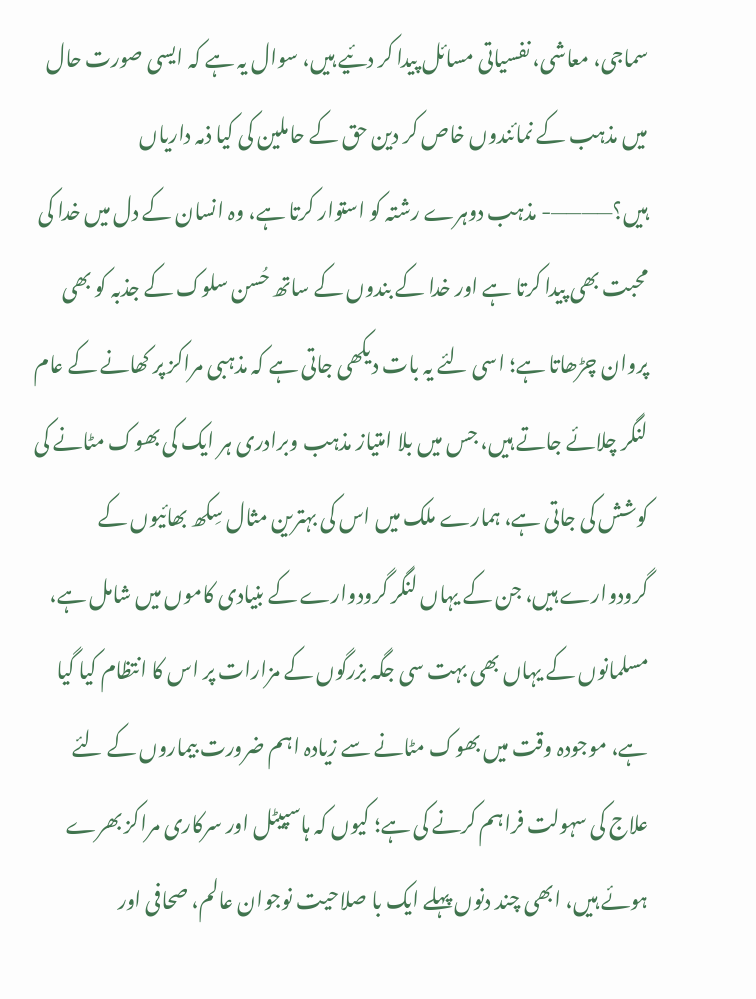سماجی، معاشی، نفسیاتی مسائل پیدا کر دئیے ہیں، سوال یہ ہے کہ ایسی صورت حال میں مذہب کے نمائندوں خاص کر دین حق کے حاملین کی کیا ذمہ داریاں ہیں؟————- مذہب دوہرے رشتہ کو استوار کرتا ہے، وہ انسان کے دل میں خدا کی محبت بھی پیدا کرتا ہے اور خدا کے بندوں کے ساتھ حُسن سلوک کے جذبہ کو بھی پروان چڑھاتا ہے؛ اسی لئے یہ بات دیکھی جاتی ہے کہ مذہبی مراکز پر کھانے کے عام لنگر چلائے جاتے ہیں، جس میں بلا امتیاز مذہب وبرادری ہر ایک کی بھوک مٹانے کی کوشش کی جاتی ہے، ہمارے ملک میں اس کی بہترین مثال سِکھ بھائیوں کے گرودوارے ہیں، جن کے یہاں لنگر گرودوارے کے بنیادی کاموں میں شامل ہے، مسلمانوں کے یہاں بھی بہت سی جگہ بزرگوں کے مزارات پر اس کا انتظام کیا گیا ہے، موجودہ وقت میں بھوک مٹانے سے زیادہ اہم ضرورت بیماروں کے لئے علاج کی سہولت فراہم کرنے کی ہے؛ کیوں کہ ہاسپیٹل اور سرکاری مراکز بھرے ہوئے ہیں، ابھی چند دنوں پہلے ایک با صلاحیت نوجوان عالم، صحافی اور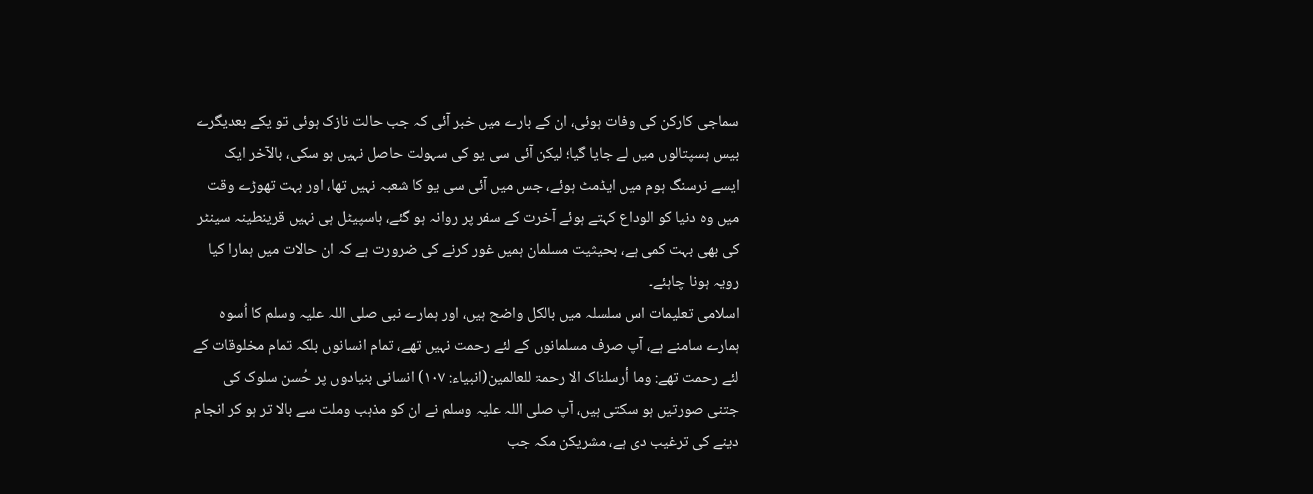سماجی کارکن کی وفات ہوئی، ان کے بارے میں خبر آئی کہ جب حالت نازک ہوئی تو یکے بعدیگرے بیس ہسپتالوں میں لے جایا گیا؛ لیکن آئی سی یو کی سہولت حاصل نہیں ہو سکی، بالآخر ایک ایسے نرسنگ ہوم میں ایڈمٹ ہوئے، جس میں آئی سی یو کا شعبہ نہیں تھا، اور بہت تھوڑے وقت میں وہ دنیا کو الوداع کہتے ہوئے آخرت کے سفر پر روانہ ہو گئے، ہاسپیٹل ہی نہیں قرینطینہ سینٹر کی بھی بہت کمی ہے، بحیثیت مسلمان ہمیں غور کرنے کی ضرورت ہے کہ ان حالات میں ہمارا کیا رویہ ہونا چاہئے۔
اسلامی تعلیمات اس سلسلہ میں بالکل واضح ہیں، اور ہمارے نبی صلی اللہ علیہ وسلم کا اُسوہ ہمارے سامنے ہے، آپ صرف مسلمانوں کے لئے رحمت نہیں تھے، تمام انسانوں بلکہ تمام مخلوقات کے لئے رحمت تھے: وما أرسلناک الا رحمۃ للعالمین(انبیاء: ۱۰۷) انسانی بنیادوں پر حُسن سلوک کی جتنی صورتیں ہو سکتی ہیں، آپ صلی اللہ علیہ وسلم نے ان کو مذہب وملت سے بالا تر ہو کر انجام دینے کی ترغیب دی ہے، مشریکن مکہ جب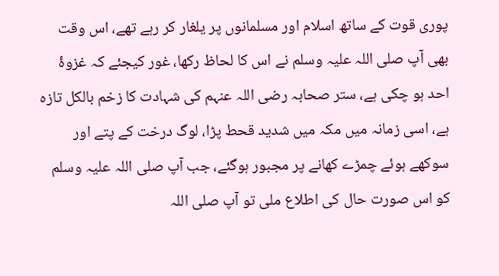پوری قوت کے ساتھ اسلام اور مسلمانوں پر یلغار کر رہے تھے، اس وقت بھی آپ صلی اللہ علیہ وسلم نے اس کا لحاظ رکھا، غور کیجئے کہ غزوۂ احد ہو چکی ہے، ستر صحابہ رضی اللہ عنہم کی شہادت کا زخم بالکل تازہ ہے، اسی زمانہ میں مکہ میں شدید قحط پڑا، لوگ درخت کے پتے اور سوکھے ہوئے چمڑے کھانے پر مجبور ہوگئے، جب آپ صلی اللہ علیہ وسلم کو اس صورت حال کی اطلاع ملی تو آپ صلی اللہ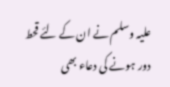علیہ وسلم نے ان کے لئے قحط دور ہونے کی دعاء بھی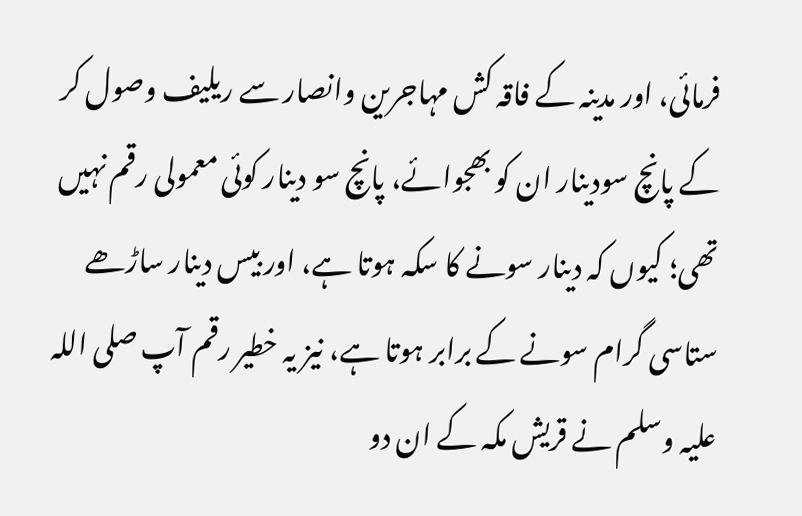فرمائی، اور مدینہ کے فاقہ کش مہاجرین وانصار سے ریلیف وصول کر کے پانچ سودینار ان کو بھجوائے، پانچ سو دینار کوئی معمولی رقم نہیں تھی؛ کیوں کہ دینار سونے کا سکہ ہوتا ہے، اور بیس دینار ساڑھے ستاسی گرام سونے کے برابر ہوتا ہے، نیز یہ خطیر رقم آپ صلی اللہ علیہ وسلم نے قریش مکہ کے ان دو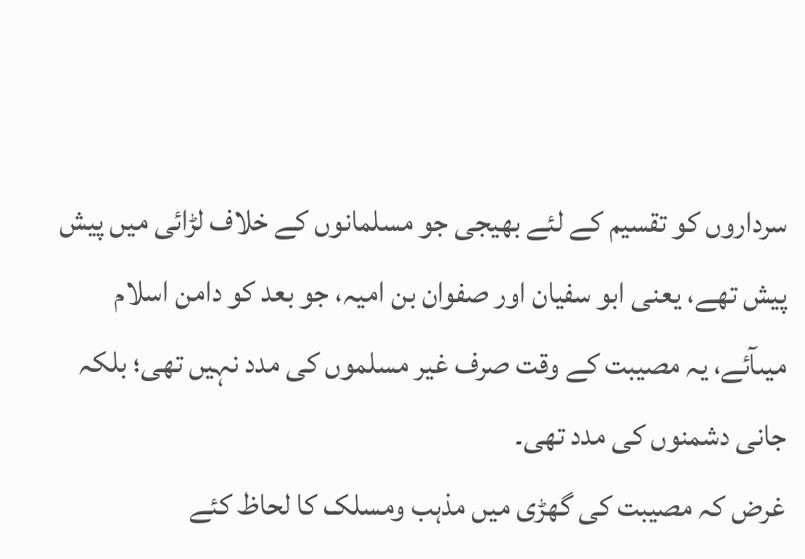سرداروں کو تقسیم کے لئے بھیجی جو مسلمانوں کے خلاف لڑائی میں پیش پیش تھے، یعنی ابو سفیان اور صفوان بن امیہ، جو بعد کو دامن اسلام میںآئے، یہ مصیبت کے وقت صرف غیر مسلموں کی مدد نہیں تھی؛ بلکہ جانی دشمنوں کی مدد تھی۔
غرض کہ مصیبت کی گھڑی میں مذہب ومسلک کا لحاظ کئے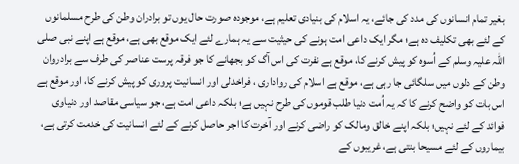بغیر تمام انسانوں کی مدد کی جائے، یہ اسلام کی بنیادی تعلیم ہے، موجودہ صورت حال یوں تو برادران وطن کی طرح مسلمانوں کے لئے بھی تکلیف دہ ہے؛ مگر ایک داعی امت ہونے کی حیثیت سے یہ ہمارے لئے ایک موقع بھی ہے، موقع ہے اپنے نبی صلی اللہ علیہ وسلم کے اُسوہ کو پیش کرنے کا، موقع ہے نفرت کی اس آگ کو بجھانے کا جو فرقہ پرست عناصر کی طرف سے برادروان وطن کے دلوں میں سلگائی جا رہی ہے، موقع ہے اسلام کی رواداری ، فراخدلی اور انسانیت پروری کو پیش کرنے کا، اور موقع ہے اس بات کو واضح کرنے کا کہ یہ اُمت دنیا طلب قوموں کی طرح نہیں ہے؛ بلکہ داعی امت ہے، جو سیاسی مقاصد اور دنیاوی فوائد کے لئے نہیں؛ بلکہ اپنے خالق ومالک کو راضی کرنے اور آخرت کا اجر حاصل کرنے کے لئے انسانیت کی خدمت کرتی ہے، بیماروں کے لئے مسیحا بنتی ہے، غریبوں کے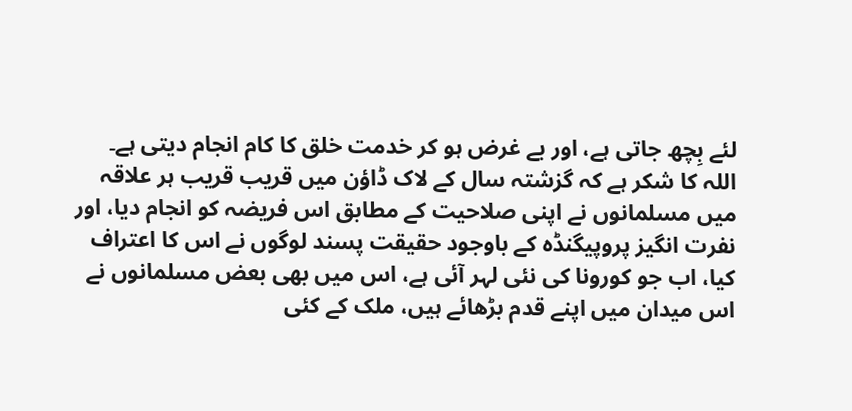لئے بِچھ جاتی ہے، اور بے غرض ہو کر خدمت خلق کا کام انجام دیتی ہے۔
اللہ کا شکر ہے کہ گزشتہ سال کے لاک ڈاؤن میں قریب قریب ہر علاقہ میں مسلمانوں نے اپنی صلاحیت کے مطابق اس فریضہ کو انجام دیا، اور نفرت انگیز پروپیگنڈہ کے باوجود حقیقت پسند لوگوں نے اس کا اعتراف کیا، اب جو کورونا کی نئی لہر آئی ہے، اس میں بھی بعض مسلمانوں نے اس میدان میں اپنے قدم بڑھائے ہیں، ملک کے کئی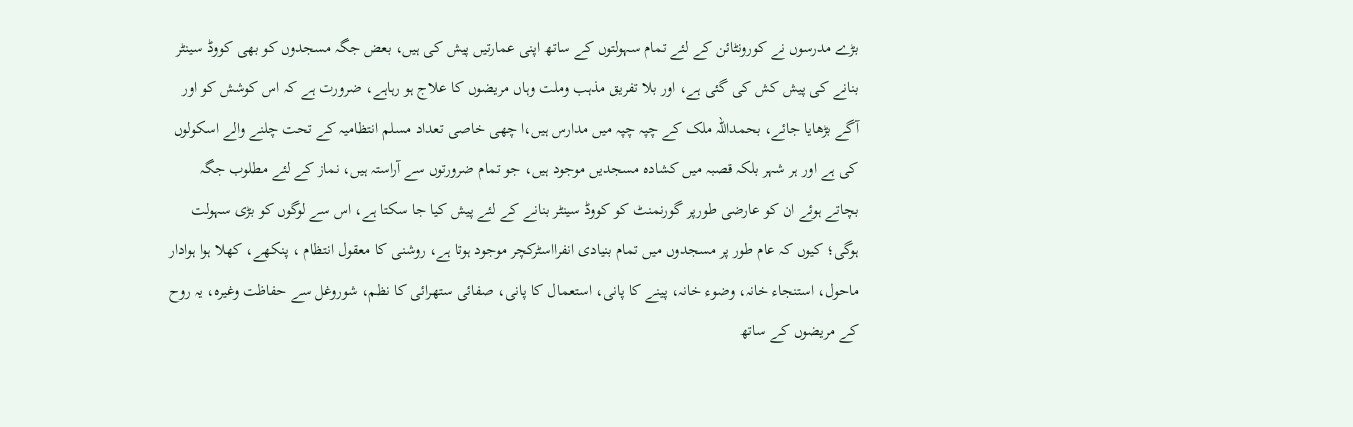بڑے مدرسوں نے کورونٹائن کے لئے تمام سہولتوں کے ساتھ اپنی عمارتیں پیش کی ہیں، بعض جگہ مسجدوں کو بھی کووڈ سینٹر بنانے کی پیش کش کی گئی ہے، اور بلا تفریق مذہب وملت وہاں مریضوں کا علاج ہو رہاہے، ضرورت ہے کہ اس کوشش کو اور آگے بڑھایا جائے، بحمداللہ ملک کے چپہ چپہ میں مدارس ہیں،ا چھی خاصی تعداد مسلم انتظامیہ کے تحت چلنے والے اسکولوں کی ہے اور ہر شہر بلکہ قصبہ میں کشادہ مسجدیں موجود ہیں، جو تمام ضرورتوں سے آراستہ ہیں، نماز کے لئے مطلوب جگہ بچاتے ہوئے ان کو عارضی طورپر گورنمنٹ کو کووڈ سینٹر بنانے کے لئے پیش کیا جا سکتا ہے، اس سے لوگوں کو بڑی سہولت ہوگی؛ کیوں کہ عام طور پر مسجدوں میں تمام بنیادی انفرااسٹرکچر موجود ہوتا ہے، روشنی کا معقول انتظام ، پنکھے، کھلا ہوا ہوادار ماحول، استنجاء خانہ، وضوء خانہ، پینے کا پانی، استعمال کا پانی، صفائی ستھرائی کا نظم، شوروغل سے حفاظت وغیرہ، یہ روح کے مریضوں کے ساتھ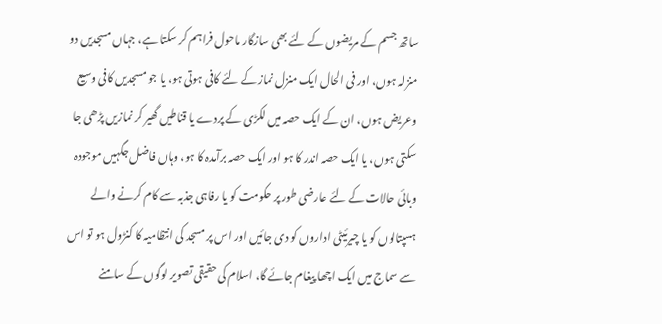ساتھ جسم کے مریضوں کے لئے بھی سازگار ماحول فراہم کر سکتا ہے، جہاں مسجدیں دو منزلہ ہوں، اور فی الحال ایک منزل نماز کے لئے کافی ہوتی ہو، یا جو مسجدیں کافی وسیع وعریض ہوں، ان کے ایک حصہ میں لکڑی کے پردے یا قناطیں گھیر کر نمازیں پڑھی جا سکتی ہوں، یا ایک حصہ اندر کا ہو اور ایک حصہ برآمدہ کا ہو، وہاں فاضل جگہیں موجودہ وبائی حالات کے لئے عارضی طور پر حکومت کو یا رفاہی جذبہ سے کام کرنے والے ہسپتالوں کو یا چیرئیٹی اداروں کو دی جائیں اور اس پر مسجد کی انتظامیہ کا کنڑول ہو تو اس سے سماج میں ایک اچھا پیغام جائے گا، اسلام کی حقیقی تصویر لوگوں کے سامنے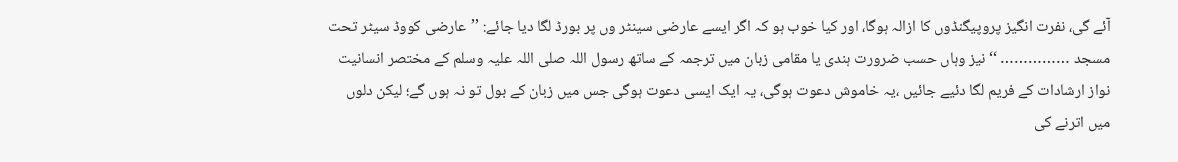آئے گی، نفرت انگیز پروپیگنڈوں کا ازالہ ہوگا، اور کیا خوب ہو کہ اگر ایسے عارضی سینٹر وں پر بورڈ لگا دیا جائے: ’’عارضی کووڈ سیٹر تحت مسجد …………… ‘‘نیز وہاں حسب ضرورت ہندی یا مقامی زبان میں ترجمہ کے ساتھ رسول اللہ صلی اللہ علیہ وسلم کے مختصر انسانیت نواز ارشادات کے فریم لگا دئیے جائیں ،یہ خاموش دعوت ہوگی، یہ ایک ایسی دعوت ہوگی جس میں زبان کے بول تو نہ ہوں گے؛ لیکن دلوں میں اترنے کی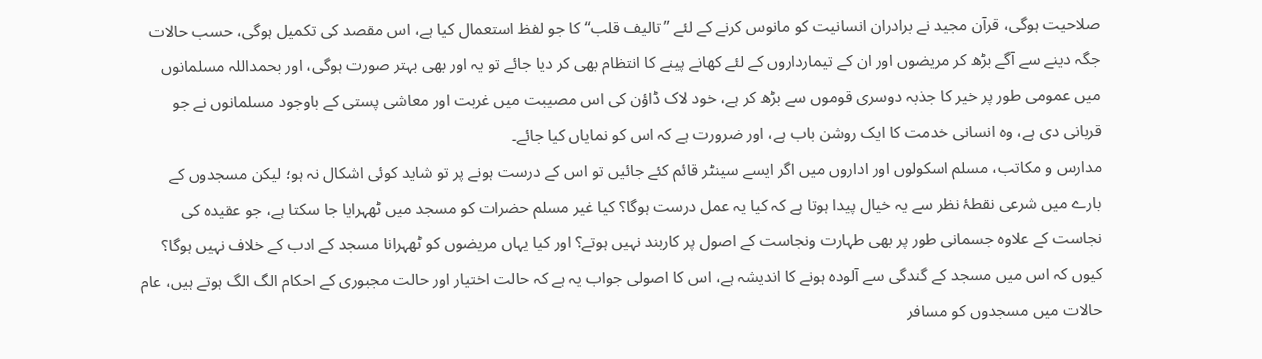صلاحیت ہوگی، قرآن مجید نے برادران انسانیت کو مانوس کرنے کے لئے ’’تالیف قلب‘‘ کا جو لفظ استعمال کیا ہے، اس مقصد کی تکمیل ہوگی، حسب حالات جگہ دینے سے آگے بڑھ کر مریضوں اور ان کے تیمارداروں کے لئے کھانے پینے کا انتظام بھی کر دیا جائے تو یہ اور بھی بہتر صورت ہوگی، اور بحمداللہ مسلمانوں میں عمومی طور پر خیر کا جذبہ دوسری قوموں سے بڑھ کر ہے، خود لاک ڈاؤن کی اس مصیبت میں غربت اور معاشی پستی کے باوجود مسلمانوں نے جو قربانی دی ہے، وہ انسانی خدمت کا ایک روشن باب ہے، اور ضرورت ہے کہ اس کو نمایاں کیا جائے۔
مدارس و مکاتب، مسلم اسکولوں اور اداروں میں اگر ایسے سینٹر قائم کئے جائیں تو اس کے درست ہونے پر تو شاید کوئی اشکال نہ ہو؛ لیکن مسجدوں کے بارے میں شرعی نقطۂ نظر سے یہ خیال پیدا ہوتا ہے کہ کیا یہ عمل درست ہوگا؟ کیا غیر مسلم حضرات کو مسجد میں ٹھہرایا جا سکتا ہے، جو عقیدہ کی نجاست کے علاوہ جسمانی طور پر بھی طہارت ونجاست کے اصول پر کاربند نہیں ہوتے؟ اور کیا یہاں مریضوں کو ٹھہرانا مسجد کے ادب کے خلاف نہیں ہوگا؟ کیوں کہ اس میں مسجد کے گندگی سے آلودہ ہونے کا اندیشہ ہے، اس کا اصولی جواب یہ ہے کہ حالت اختیار اور حالت مجبوری کے احکام الگ الگ ہوتے ہیں، عام حالات میں مسجدوں کو مسافر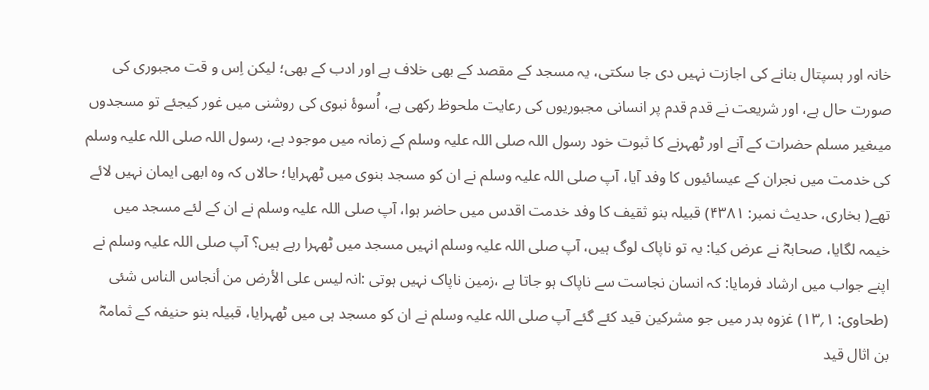خانہ اور ہسپتال بنانے کی اجازت نہیں دی جا سکتی، یہ مسجد کے مقصد کے بھی خلاف ہے اور ادب کے بھی؛ لیکن اِس و قت مجبوری کی صورت حال ہے، اور شریعت نے قدم قدم پر انسانی مجبوریوں کی رعایت ملحوظ رکھی ہے، اُسوۂ نبوی کی روشنی میں غور کیجئے تو مسجدوں میںغیر مسلم حضرات کے آنے اور ٹھہرنے کا ثبوت خود رسول اللہ صلی اللہ علیہ وسلم کے زمانہ میں موجود ہے، رسول اللہ صلی اللہ علیہ وسلم کی خدمت میں نجران کے عیسائیوں کا وفد آیا، آپ صلی اللہ علیہ وسلم نے ان کو مسجد بنوی میں ٹھہرایا؛ حالاں کہ وہ ابھی ایمان نہیں لائے تھے( بخاری، حدیث نمبر: ۴۳۸۱) قبیلہ بنو ثقیف کا وفد خدمت اقدس میں حاضر ہوا، آپ صلی اللہ علیہ وسلم نے ان کے لئے مسجد میں خیمہ لگایا، صحابہؓ نے عرض کیا: یہ تو ناپاک لوگ ہیں، آپ صلی اللہ علیہ وسلم انہیں مسجد میں ٹھہرا رہے ہیں؟ آپ صلی اللہ علیہ وسلم نے اپنے جواب میں ارشاد فرمایا: کہ انسان نجاست سے ناپاک ہو جاتا ہے ،زمین ناپاک نہیں ہوتی :انہ لیس علی الأرض من أنجاس الناس شئی (طحاوی: ۱؍۱۳) غزوہ بدر میں جو مشرکین قید کئے گئے آپ صلی اللہ علیہ وسلم نے ان کو مسجد ہی میں ٹھہرایا، قبیلہ بنو حنیفہ کے ثمامہؓ بن اثال قید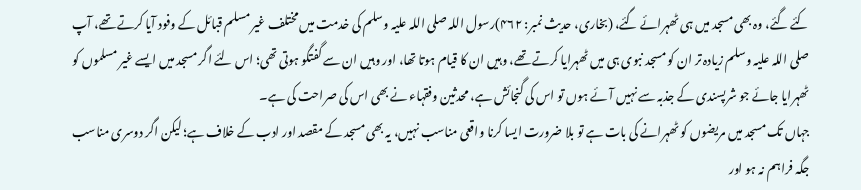کئے گئے، وہ بھی مسجد میں ہی ٹھہرائے گئے، (بخاری، حدیث نمبر: ۴۶۲)رسول اللہ صلی اللہ علیہ وسلم کی خدمت میں مختلف غیر مسلم قبائل کے وفود آیا کرتے تھے، آپ صلی اللہ علیہ وسلم زیادہ تر ان کو مسجد نبوی ہی میں ٹھہرایا کرتے تھے، وہیں ان کا قیام ہوتا تھا، اور وہیں ان سے گفتگو ہوتی تھی؛ اس لئے اگر مسجد میں ایسے غیر مسلموں کو ٹھہرایا جائے جو شرپسندی کے جذبہ سے نہیں آئے ہوں تو اس کی گنجائش ہے، محدثین وفقہاء نے بھی اس کی صراحت کی ہے۔
جہاں تک مسجد میں مریضوں کو ٹھہرانے کی بات ہے تو بلا ضرورت ایسا کرنا واقعی مناسب نہیں، یہ بھی مسجد کے مقصد اور ادب کے خلاف ہے؛ لیکن اگر دوسری مناسب جگہ فراہم نہ ہو اور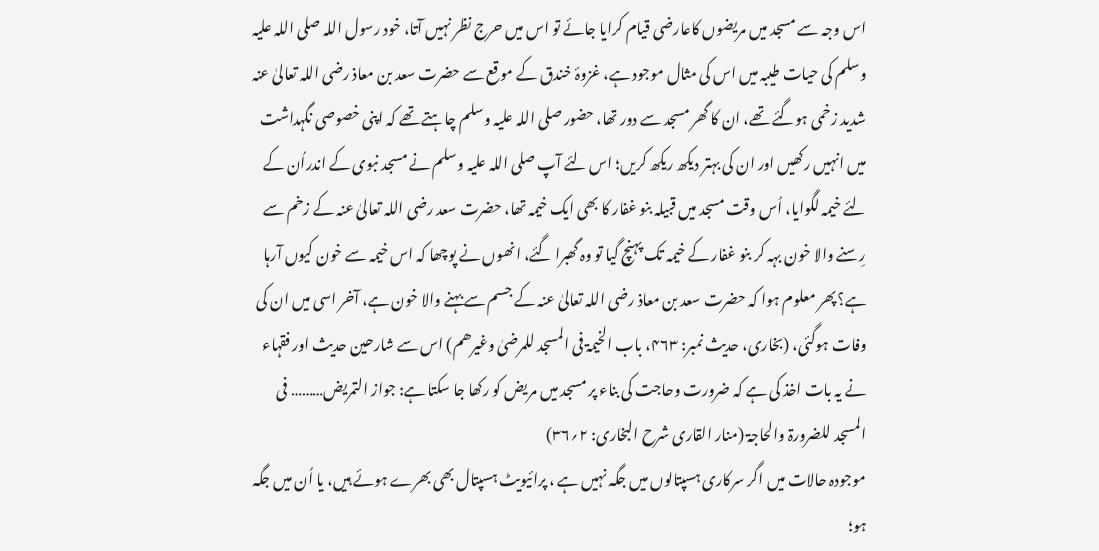اس وجہ سے مسجد میں مریضوں کاعارضی قیام کرایا جائے تو اس میں حرج نظر نہیں آتا، خود رسول اللہ صلی اللہ علیہ وسلم کی حیات طیبہ میں اس کی مثال موجود ہے، غزوۂ خندق کے موقع سے حضرت سعد بن معاذ رضی اللہ تعالیٰ عنہ شدید زخمی ہوگئے تھے، ان کا گھر مسجد سے دور تھا، حضور صلی اللہ علیہ وسلم چاہتے تھے کہ اپنی خصوصی نگہداشت میں انہیں رکھیں اور ان کی بہتر دیکھ ریکھ کریں؛ اس لئے آپ صلی اللہ علیہ وسلم نے مسجد نبوی کے اندراُن کے لئے خیمہ لگوایا، اُس وقت مسجد میں قبیلہ بنو غفار کا بھی ایک خیمہ تھا، حضرت سعد رضی اللہ تعالیٰ عنہ کے زخم سے رِسنے والا خون بہہ کر بنو غفار کے خیمہ تک پہنچ گیا تو وہ گھبرا گئے، انھوں نے پوچھا کہ اس خیمہ سے خون کیوں آرہا ہے؟ پھر معلوم ہوا کہ حضرت سعد بن معاذ رضی اللہ تعالیٰ عنہ کے جسم سے بہنے والا خون ہے، آخر اسی میں ان کی وفات ہوگئی، (بخاری، حدیث نمبر: ۴۶۳، باب الخیمۃ فی المسجد للمرضیٰ وغیرھم) اس سے شارحین حدیث اور فقہاء نے یہ بات اخذ کی ہے کہ ضرورت وحاجت کی بناء پر مسجد میں مریض کو رکھا جا سکتا ہے: جواز التمریض……… فی المسجد للضرورۃ والحاجۃ (منار القاری شرح البخاری: ۲؍۳۶)
موجودہ حالات میں اگر سرکاری ہسپتالوں میں جگہ نہیں ہے ، پرائیویٹ ہسپتال بھی بھرے ہوئے ہیں، یا اُن میں جگہ ہو؛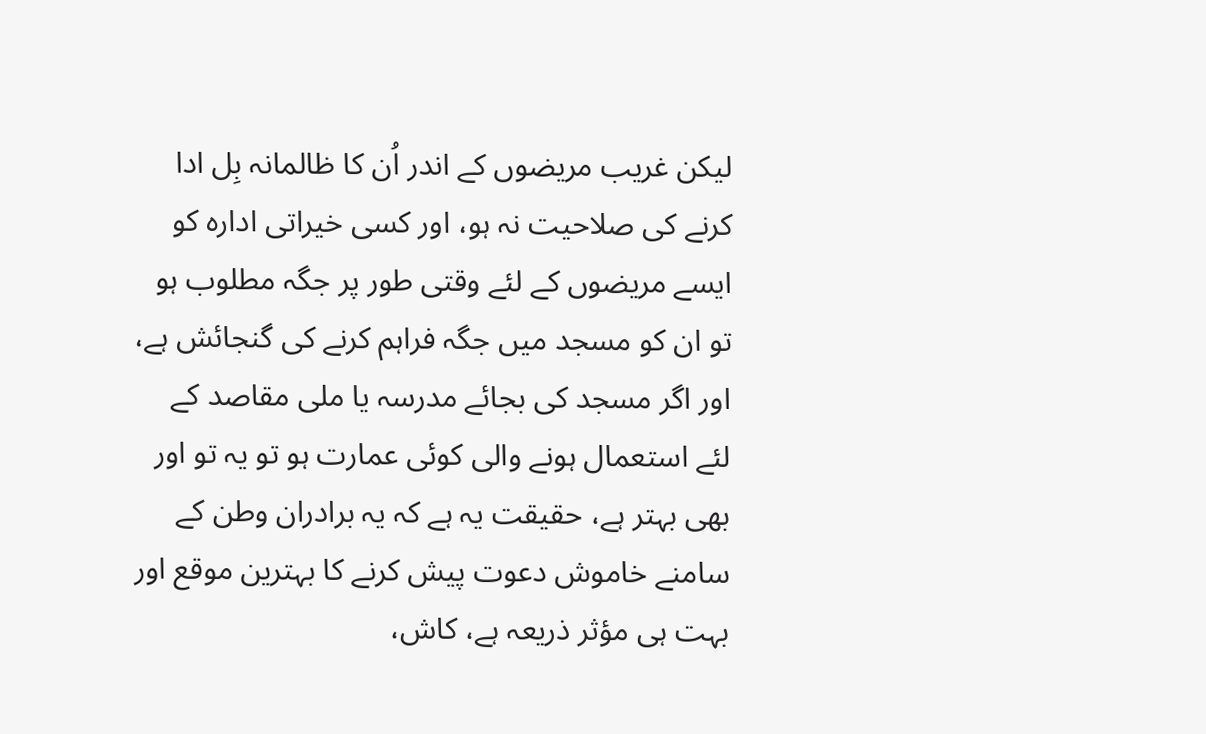لیکن غریب مریضوں کے اندر اُن کا ظالمانہ بِل ادا کرنے کی صلاحیت نہ ہو، اور کسی خیراتی ادارہ کو ایسے مریضوں کے لئے وقتی طور پر جگہ مطلوب ہو تو ان کو مسجد میں جگہ فراہم کرنے کی گنجائش ہے، اور اگر مسجد کی بجائے مدرسہ یا ملی مقاصد کے لئے استعمال ہونے والی کوئی عمارت ہو تو یہ تو اور بھی بہتر ہے، حقیقت یہ ہے کہ یہ برادران وطن کے سامنے خاموش دعوت پیش کرنے کا بہترین موقع اور بہت ہی مؤثر ذریعہ ہے، کاش،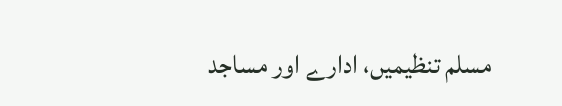مسلم تنظیمیں، ادارے اور مساجد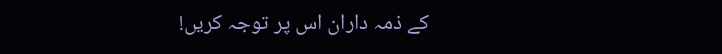کے ذمہ داران اس پر توجہ کریں!